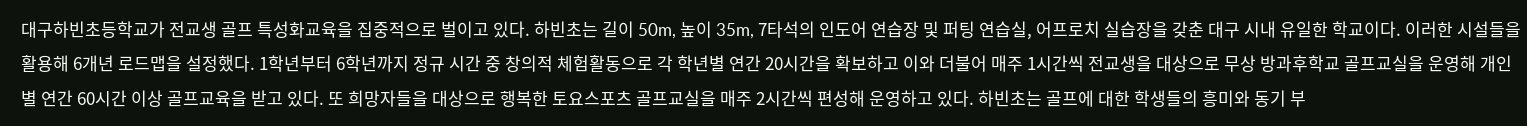대구하빈초등학교가 전교생 골프 특성화교육을 집중적으로 벌이고 있다. 하빈초는 길이 50m, 높이 35m, 7타석의 인도어 연습장 및 퍼팅 연습실, 어프로치 실습장을 갖춘 대구 시내 유일한 학교이다. 이러한 시설들을 활용해 6개년 로드맵을 설정했다. 1학년부터 6학년까지 정규 시간 중 창의적 체험활동으로 각 학년별 연간 20시간을 확보하고 이와 더불어 매주 1시간씩 전교생을 대상으로 무상 방과후학교 골프교실을 운영해 개인별 연간 60시간 이상 골프교육을 받고 있다. 또 희망자들을 대상으로 행복한 토요스포츠 골프교실을 매주 2시간씩 편성해 운영하고 있다. 하빈초는 골프에 대한 학생들의 흥미와 동기 부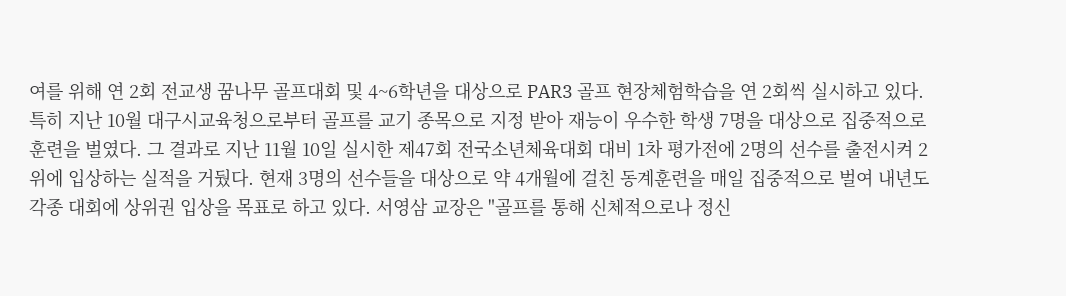여를 위해 연 2회 전교생 꿈나무 골프대회 및 4~6학년을 대상으로 PAR3 골프 현장체험학습을 연 2회씩 실시하고 있다. 특히 지난 10월 대구시교육청으로부터 골프를 교기 종목으로 지정 받아 재능이 우수한 학생 7명을 대상으로 집중적으로 훈련을 벌였다. 그 결과로 지난 11월 10일 실시한 제47회 전국소년체육대회 대비 1차 평가전에 2명의 선수를 출전시켜 2위에 입상하는 실적을 거뒀다. 현재 3명의 선수들을 대상으로 약 4개월에 걸친 동계훈련을 매일 집중적으로 벌여 내년도 각종 대회에 상위권 입상을 목표로 하고 있다. 서영삼 교장은 "골프를 통해 신체적으로나 정신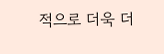적으로 더욱 더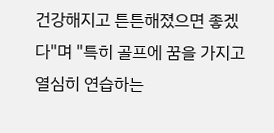건강해지고 튼튼해졌으면 좋겠다"며 "특히 골프에 꿈을 가지고 열심히 연습하는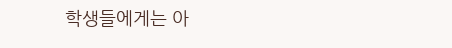학생들에게는 아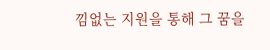낌없는 지원을 통해 그 꿈을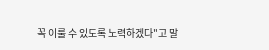꼭 이룰 수 있도록 노력하겠다"고 말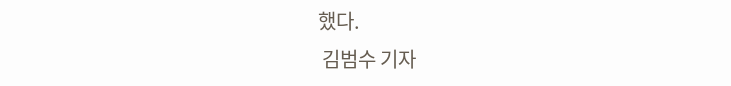했다.
 김범수 기자